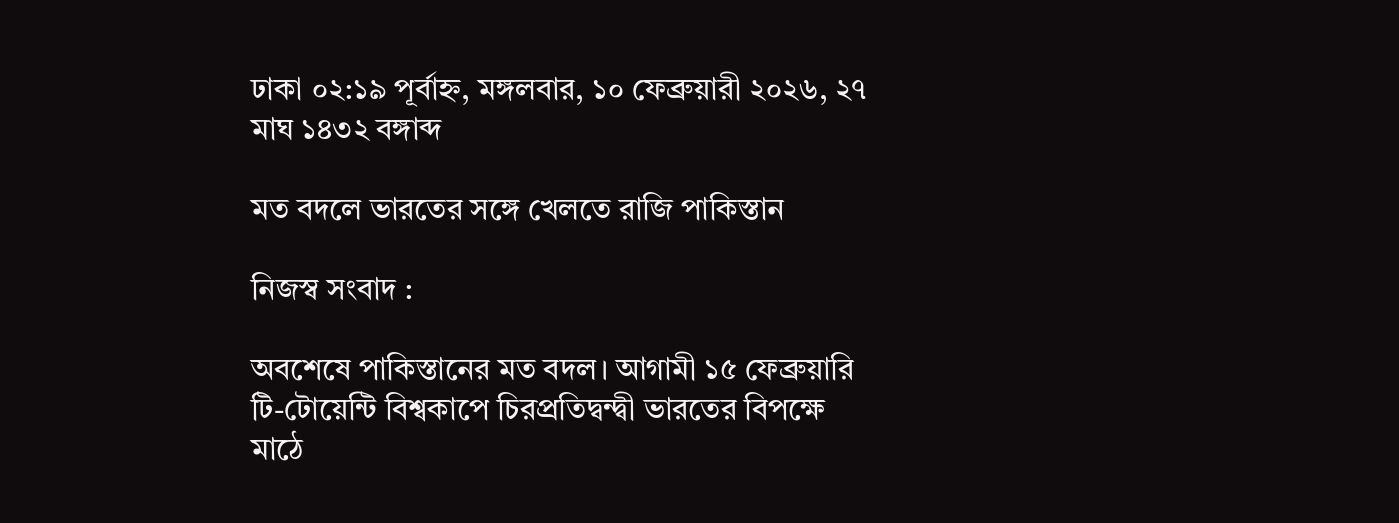ঢাকা ০২:১৯ পূর্বাহ্ন, মঙ্গলবার, ১০ ফেব্রুয়ারী ২০২৬, ২৭ মাঘ ১৪৩২ বঙ্গাব্দ

মত বদলে ভারতের সঙ্গে খেলতে রাজি পাকিস্তান

নিজস্ব সংবাদ :

অবশেষে পাকিস্তানের মত বদল। আগামী ১৫ ফেব্রুয়ারি টি-টোয়েন্টি বিশ্বকাপে চিরপ্রতিদ্বন্দ্বী ভারতের বিপক্ষে মাঠে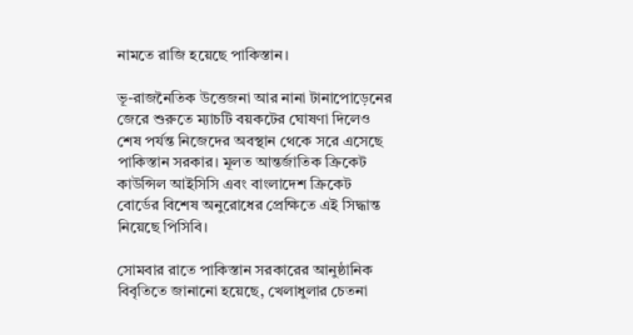নামতে রাজি হয়েছে পাকিস্তান।

ভূ-রাজনৈতিক উত্তেজনা আর নানা টানাপোড়েনের জেরে শুরুতে ম্যাচটি বয়কটের ঘোষণা দিলেও শেষ পর্যন্ত নিজেদের অবস্থান থেকে সরে এসেছে পাকিস্তান সরকার। মূলত আন্তর্জাতিক ক্রিকেট কাউন্সিল আইসিসি এবং বাংলাদেশ ক্রিকেট বোর্ডের বিশেষ অনুরোধের প্রেক্ষিতে এই সিদ্ধান্ত নিয়েছে পিসিবি।

সোমবার রাতে পাকিস্তান সরকারের আনুষ্ঠানিক বিবৃতিতে জানানো হয়েছে, খেলাধুলার চেতনা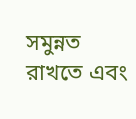সমুন্নত রাখতে এবং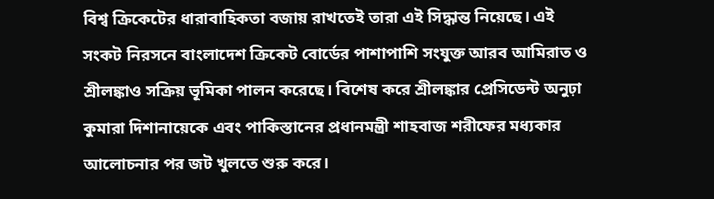বিশ্ব ক্রিকেটের ধারাবাহিকতা বজায় রাখতেই তারা এই সিদ্ধান্ত নিয়েছে। এই সংকট নিরসনে বাংলাদেশ ক্রিকেট বোর্ডের পাশাপাশি সংযুক্ত আরব আমিরাত ও শ্রীলঙ্কাও সক্রিয় ভূমিকা পালন করেছে। বিশেষ করে শ্রীলঙ্কার প্রেসিডেন্ট অনুঢ়া কুমারা দিশানায়েকে এবং পাকিস্তানের প্রধানমন্ত্রী শাহবাজ শরীফের মধ্যকার আলোচনার পর জট খুলতে শুরু করে।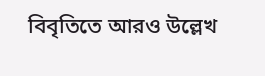বিবৃতিতে আরও উল্লেখ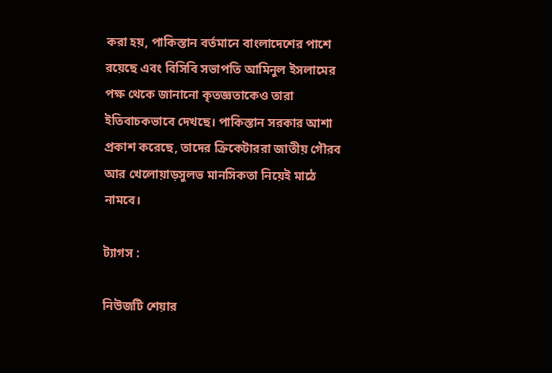করা হয়, পাকিস্তান বর্তমানে বাংলাদেশের পাশে রয়েছে এবং বিসিবি সভাপতি আমিনুল ইসলামের পক্ষ থেকে জানানো কৃতজ্ঞতাকেও তারা ইতিবাচকভাবে দেখছে। পাকিস্তান সরকার আশা প্রকাশ করেছে, তাদের ক্রিকেটাররা জাতীয় গৌরব আর খেলোয়াড়সুলভ মানসিকতা নিয়েই মাঠে নামবে।

ট্যাগস :

নিউজটি শেয়ার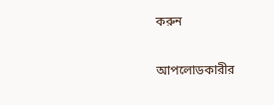করুন

আপলোডকারীর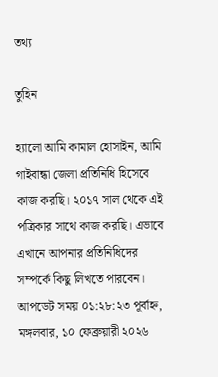তথ্য

তুহিন

হ্যালো আমি কামাল হোসাইন, আমি গাইবান্ধা জেলা প্রতিনিধি হিসেবে কাজ করছি। ২০১৭ সাল থেকে এই পত্রিকার সাথে কাজ করছি। এভাবে এখানে আপনার প্রতিনিধিদের সম্পর্কে কিছু লিখতে পারবেন।
আপডেট সময় ০১:২৮:২৩ পূর্বাহ্ন, মঙ্গলবার, ১০ ফেব্রুয়ারী ২০২৬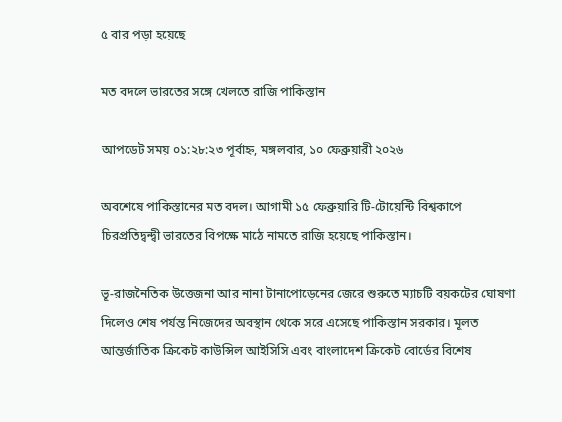৫ বার পড়া হয়েছে

মত বদলে ভারতের সঙ্গে খেলতে রাজি পাকিস্তান

আপডেট সময় ০১:২৮:২৩ পূর্বাহ্ন, মঙ্গলবার, ১০ ফেব্রুয়ারী ২০২৬

অবশেষে পাকিস্তানের মত বদল। আগামী ১৫ ফেব্রুয়ারি টি-টোয়েন্টি বিশ্বকাপে চিরপ্রতিদ্বন্দ্বী ভারতের বিপক্ষে মাঠে নামতে রাজি হয়েছে পাকিস্তান।

ভূ-রাজনৈতিক উত্তেজনা আর নানা টানাপোড়েনের জেরে শুরুতে ম্যাচটি বয়কটের ঘোষণা দিলেও শেষ পর্যন্ত নিজেদের অবস্থান থেকে সরে এসেছে পাকিস্তান সরকার। মূলত আন্তর্জাতিক ক্রিকেট কাউন্সিল আইসিসি এবং বাংলাদেশ ক্রিকেট বোর্ডের বিশেষ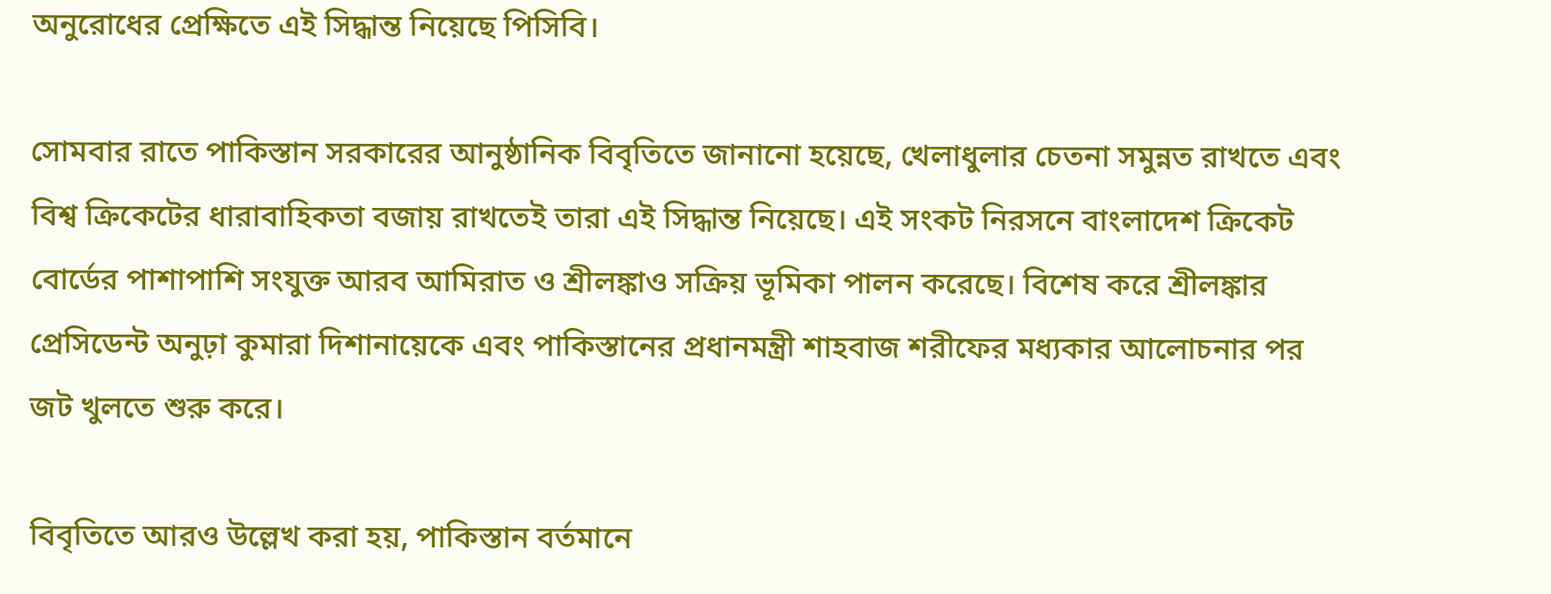অনুরোধের প্রেক্ষিতে এই সিদ্ধান্ত নিয়েছে পিসিবি।

সোমবার রাতে পাকিস্তান সরকারের আনুষ্ঠানিক বিবৃতিতে জানানো হয়েছে, খেলাধুলার চেতনা সমুন্নত রাখতে এবং বিশ্ব ক্রিকেটের ধারাবাহিকতা বজায় রাখতেই তারা এই সিদ্ধান্ত নিয়েছে। এই সংকট নিরসনে বাংলাদেশ ক্রিকেট বোর্ডের পাশাপাশি সংযুক্ত আরব আমিরাত ও শ্রীলঙ্কাও সক্রিয় ভূমিকা পালন করেছে। বিশেষ করে শ্রীলঙ্কার প্রেসিডেন্ট অনুঢ়া কুমারা দিশানায়েকে এবং পাকিস্তানের প্রধানমন্ত্রী শাহবাজ শরীফের মধ্যকার আলোচনার পর জট খুলতে শুরু করে।

বিবৃতিতে আরও উল্লেখ করা হয়, পাকিস্তান বর্তমানে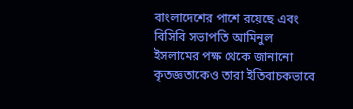বাংলাদেশের পাশে রয়েছে এবং বিসিবি সভাপতি আমিনুল ইসলামের পক্ষ থেকে জানানো কৃতজ্ঞতাকেও তারা ইতিবাচকভাবে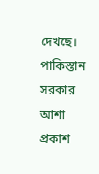দেখছে। পাকিস্তান সরকার আশা প্রকাশ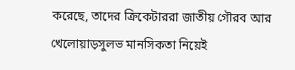করেছে, তাদের ক্রিকেটাররা জাতীয় গৌরব আর খেলোয়াড়সুলভ মানসিকতা নিয়েই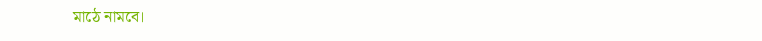মাঠে নামবে।